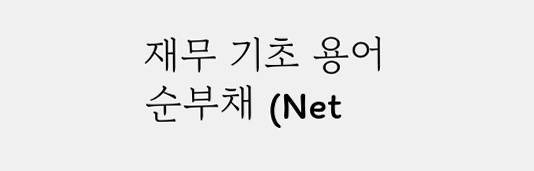재무 기초 용어
순부채 (Net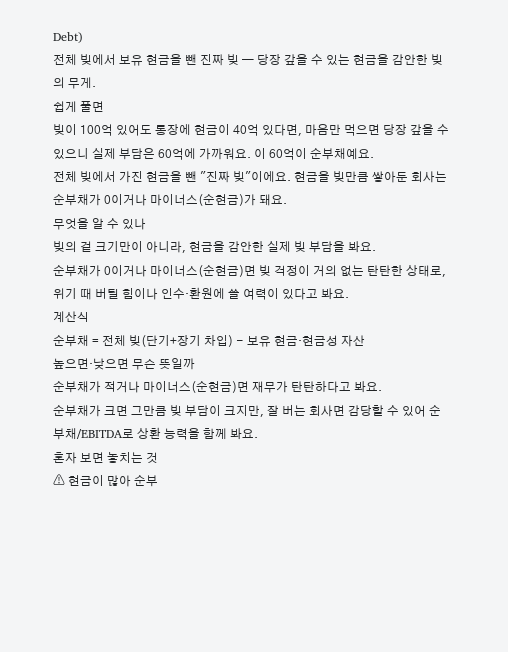Debt)
전체 빚에서 보유 현금을 뺀 진짜 빚 — 당장 갚을 수 있는 현금을 감안한 빚의 무게.
쉽게 풀면
빚이 100억 있어도 통장에 현금이 40억 있다면, 마음만 먹으면 당장 갚을 수 있으니 실제 부담은 60억에 가까워요. 이 60억이 순부채예요.
전체 빚에서 가진 현금을 뺀 "진짜 빚"이에요. 현금을 빚만큼 쌓아둔 회사는 순부채가 0이거나 마이너스(순현금)가 돼요.
무엇을 알 수 있나
빚의 겉 크기만이 아니라, 현금을 감안한 실제 빚 부담을 봐요.
순부채가 0이거나 마이너스(순현금)면 빚 걱정이 거의 없는 탄탄한 상태로, 위기 때 버틸 힘이나 인수·환원에 쓸 여력이 있다고 봐요.
계산식
순부채 = 전체 빚(단기+장기 차입) − 보유 현금·현금성 자산
높으면·낮으면 무슨 뜻일까
순부채가 적거나 마이너스(순현금)면 재무가 탄탄하다고 봐요.
순부채가 크면 그만큼 빚 부담이 크지만, 잘 버는 회사면 감당할 수 있어 순부채/EBITDA로 상환 능력을 함께 봐요.
혼자 보면 놓치는 것
⚠ 현금이 많아 순부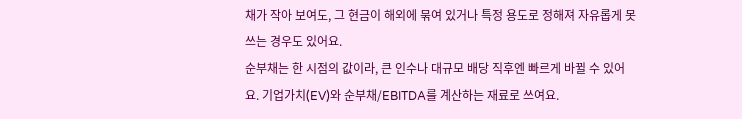채가 작아 보여도, 그 현금이 해외에 묶여 있거나 특정 용도로 정해져 자유롭게 못 쓰는 경우도 있어요.
순부채는 한 시점의 값이라, 큰 인수나 대규모 배당 직후엔 빠르게 바뀔 수 있어요. 기업가치(EV)와 순부채/EBITDA를 계산하는 재료로 쓰여요.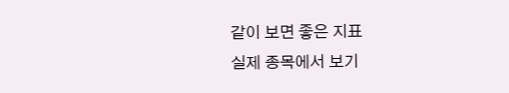같이 보면 좋은 지표
실제 종목에서 보기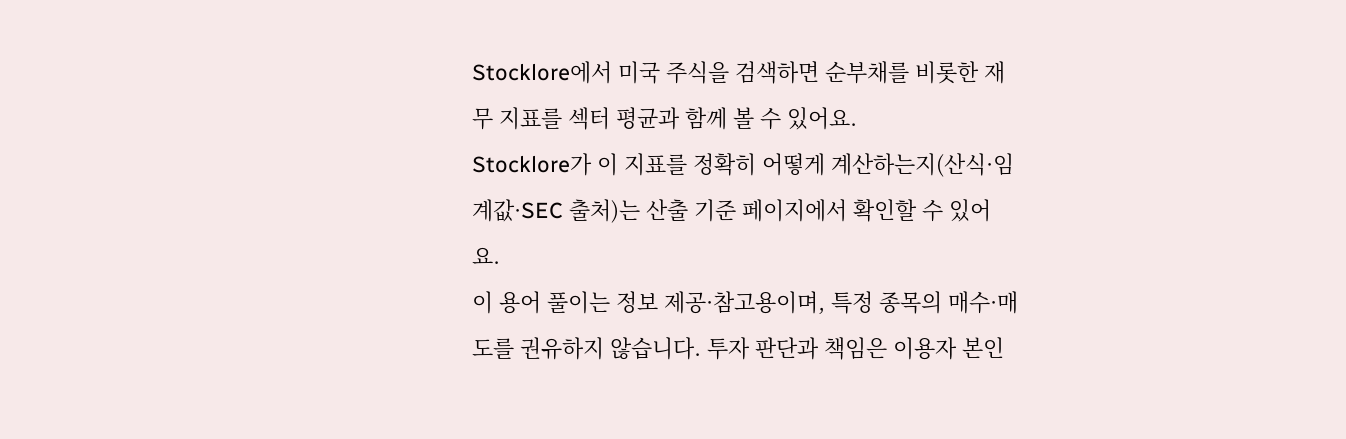Stocklore에서 미국 주식을 검색하면 순부채를 비롯한 재무 지표를 섹터 평균과 함께 볼 수 있어요.
Stocklore가 이 지표를 정확히 어떻게 계산하는지(산식·임계값·SEC 출처)는 산출 기준 페이지에서 확인할 수 있어요.
이 용어 풀이는 정보 제공·참고용이며, 특정 종목의 매수·매도를 권유하지 않습니다. 투자 판단과 책임은 이용자 본인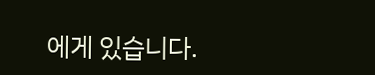에게 있습니다.